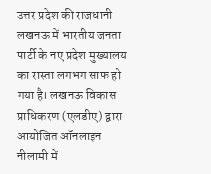उत्तर प्रदेश की राजधानी लखनऊ में भारतीय जनता पार्टी के नए प्रदेश मुख्यालय का रास्ता लगभग साफ हो गया है। लखनऊ विकास प्राधिकरण (एलडीए) द्वारा आयोजित ऑनलाइन नीलामी में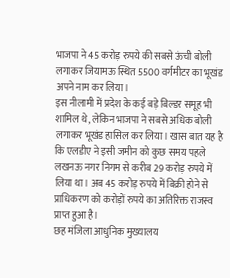भाजपा ने 45 करोड़ रुपये की सबसे ऊंची बोली लगाकर जियामऊ स्थित 5500 वर्गमीटर का भूखंड अपने नाम कर लिया।
इस नीलामी में प्रदेश के कई बड़े बिल्डर समूह भी शामिल थे, लेकिन भाजपा ने सबसे अधिक बोली लगाकर भूखंड हासिल कर लिया। खास बात यह है कि एलडीए ने इसी जमीन को कुछ समय पहले लखनऊ नगर निगम से करीब 29 करोड़ रुपये में लिया था। अब 45 करोड़ रुपये में बिक्री होने से प्राधिकरण को करोड़ों रुपये का अतिरिक्त राजस्व प्राप्त हुआ है।
छह मंजिला आधुनिक मुख्यालय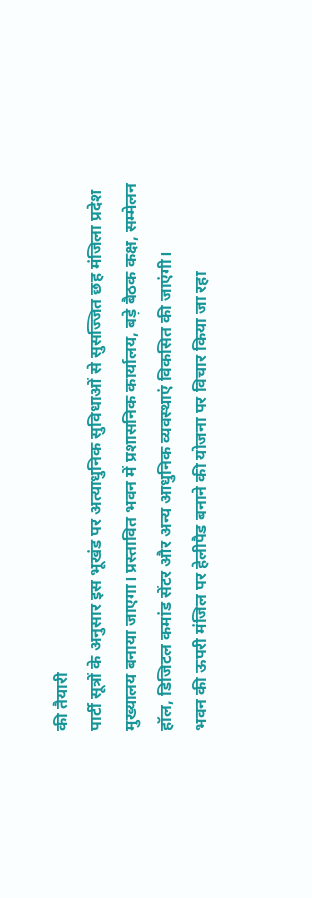की तैयारी
पार्टी सूत्रों के अनुसार इस भूखंड पर अत्याधुनिक सुविधाओं से सुसज्जित छह मंजिला प्रदेश मुख्यालय बनाया जाएगा। प्रस्तावित भवन में प्रशासनिक कार्यालय, बड़े बैठक कक्ष, सम्मेलन हॉल, डिजिटल कमांड सेंटर और अन्य आधुनिक व्यवस्थाएं विकसित की जाएंगी।
भवन की ऊपरी मंजिल पर हेलीपैड बनाने की योजना पर विचार किया जा रहा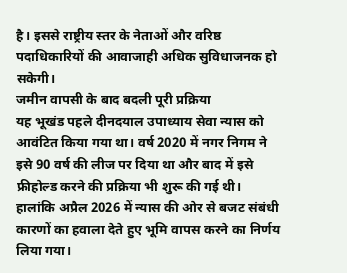है। इससे राष्ट्रीय स्तर के नेताओं और वरिष्ठ पदाधिकारियों की आवाजाही अधिक सुविधाजनक हो सकेगी।
जमीन वापसी के बाद बदली पूरी प्रक्रिया
यह भूखंड पहले दीनदयाल उपाध्याय सेवा न्यास को आवंटित किया गया था। वर्ष 2020 में नगर निगम ने इसे 90 वर्ष की लीज पर दिया था और बाद में इसे फ्रीहोल्ड करने की प्रक्रिया भी शुरू की गई थी।
हालांकि अप्रैल 2026 में न्यास की ओर से बजट संबंधी कारणों का हवाला देते हुए भूमि वापस करने का निर्णय लिया गया।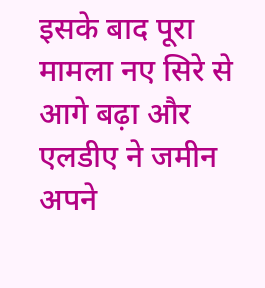इसके बाद पूरा मामला नए सिरे से आगे बढ़ा और एलडीए ने जमीन अपने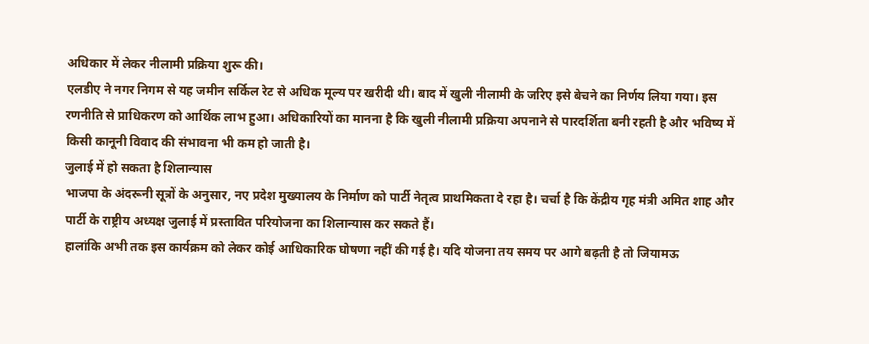अधिकार में लेकर नीलामी प्रक्रिया शुरू की।
एलडीए ने नगर निगम से यह जमीन सर्किल रेट से अधिक मूल्य पर खरीदी थी। बाद में खुली नीलामी के जरिए इसे बेचने का निर्णय लिया गया। इस रणनीति से प्राधिकरण को आर्थिक लाभ हुआ। अधिकारियों का मानना है कि खुली नीलामी प्रक्रिया अपनाने से पारदर्शिता बनी रहती है और भविष्य में किसी कानूनी विवाद की संभावना भी कम हो जाती है।
जुलाई में हो सकता है शिलान्यास
भाजपा के अंदरूनी सूत्रों के अनुसार, नए प्रदेश मुख्यालय के निर्माण को पार्टी नेतृत्व प्राथमिकता दे रहा है। चर्चा है कि केंद्रीय गृह मंत्री अमित शाह और पार्टी के राष्ट्रीय अध्यक्ष जुलाई में प्रस्तावित परियोजना का शिलान्यास कर सकते हैं।
हालांकि अभी तक इस कार्यक्रम को लेकर कोई आधिकारिक घोषणा नहीं की गई है। यदि योजना तय समय पर आगे बढ़ती है तो जियामऊ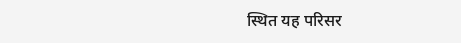स्थित यह परिसर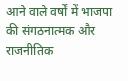आने वाले वर्षों में भाजपा की संगठनात्मक और राजनीतिक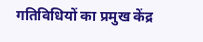गतिविधियों का प्रमुख केंद्र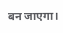बन जाएगा।